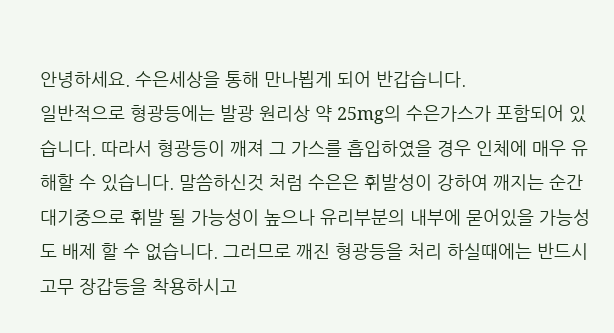안녕하세요. 수은세상을 통해 만나뵙게 되어 반갑습니다.
일반적으로 형광등에는 발광 원리상 약 25mg의 수은가스가 포함되어 있습니다. 따라서 형광등이 깨져 그 가스를 흡입하였을 경우 인체에 매우 유해할 수 있습니다. 말씀하신것 처럼 수은은 휘발성이 강하여 깨지는 순간 대기중으로 휘발 될 가능성이 높으나 유리부분의 내부에 묻어있을 가능성도 배제 할 수 없습니다. 그러므로 깨진 형광등을 처리 하실때에는 반드시 고무 장갑등을 착용하시고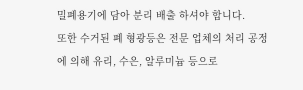밀폐용기에 담아 분리 배출 하셔야 합니다.
또한 수거된 폐 형광등은 전문 업체의 처리 공정에 의해 유리, 수은, 알루미늄 등으로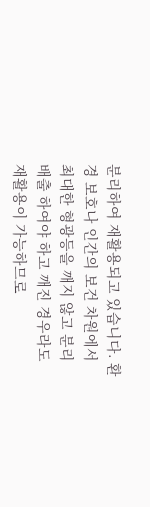분리하여 재활용되고 있습니다. 환경 보호나 인간의 보건 차원에서 최대한 형광등을 깨지 않고 분리 배출 하여야 하고 깨진 경우라도 재활용이 가능하므로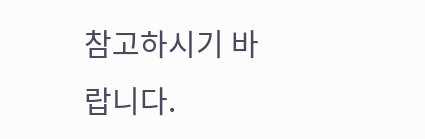참고하시기 바랍니다.